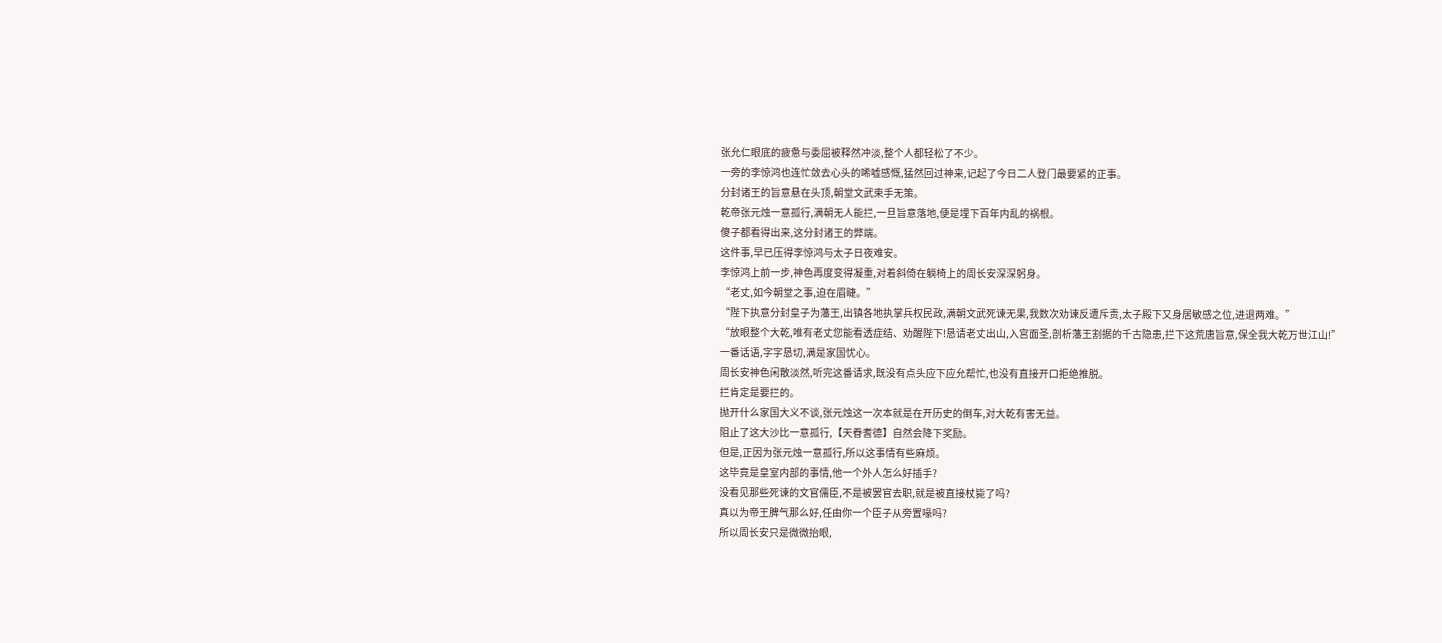张允仁眼底的疲惫与委屈被释然冲淡,整个人都轻松了不少。
一旁的李惊鸿也连忙敛去心头的唏嘘感慨,猛然回过神来,记起了今日二人登门最要紧的正事。
分封诸王的旨意悬在头顶,朝堂文武束手无策。
乾帝张元烛一意孤行,满朝无人能拦,一旦旨意落地,便是埋下百年内乱的祸根。
傻子都看得出来,这分封诸王的弊端。
这件事,早已压得李惊鸿与太子日夜难安。
李惊鸿上前一步,神色再度变得凝重,对着斜倚在躺椅上的周长安深深躬身。
“老丈,如今朝堂之事,迫在眉睫。”
“陛下执意分封皇子为藩王,出镇各地执掌兵权民政,满朝文武死谏无果,我数次劝谏反遭斥责,太子殿下又身居敏感之位,进退两难。”
“放眼整个大乾,唯有老丈您能看透症结、劝醒陛下!恳请老丈出山,入宫面圣,剖析藩王割据的千古隐患,拦下这荒唐旨意,保全我大乾万世江山!”
一番话语,字字恳切,满是家国忧心。
周长安神色闲散淡然,听完这番请求,既没有点头应下应允帮忙,也没有直接开口拒绝推脱。
拦肯定是要拦的。
抛开什么家国大义不谈,张元烛这一次本就是在开历史的倒车,对大乾有害无益。
阻止了这大沙比一意孤行,【天眷耆德】自然会降下奖励。
但是,正因为张元烛一意孤行,所以这事情有些麻烦。
这毕竟是皇室内部的事情,他一个外人怎么好插手?
没看见那些死谏的文官儒臣,不是被罢官去职,就是被直接杖毙了吗?
真以为帝王脾气那么好,任由你一个臣子从旁置喙吗?
所以周长安只是微微抬眼,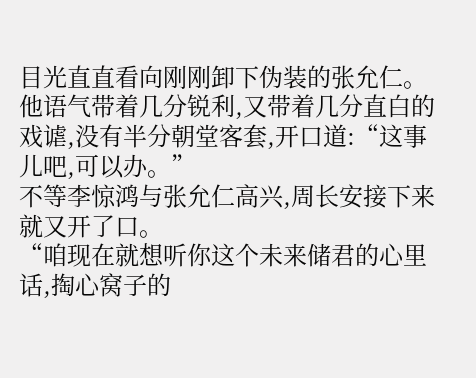目光直直看向刚刚卸下伪装的张允仁。
他语气带着几分锐利,又带着几分直白的戏谑,没有半分朝堂客套,开口道:“这事儿吧,可以办。”
不等李惊鸿与张允仁高兴,周长安接下来就又开了口。
“咱现在就想听你这个未来储君的心里话,掏心窝子的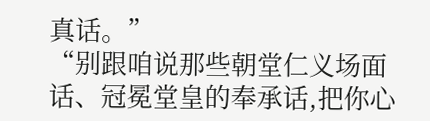真话。”
“别跟咱说那些朝堂仁义场面话、冠冕堂皇的奉承话,把你心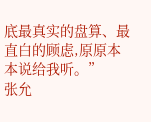底最真实的盘算、最直白的顾虑,原原本本说给我听。”
张允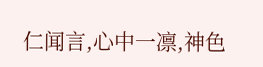仁闻言,心中一凛,神色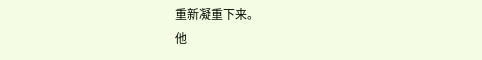重新凝重下来。
他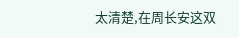太清楚,在周长安这双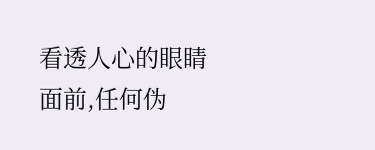看透人心的眼睛面前,任何伪